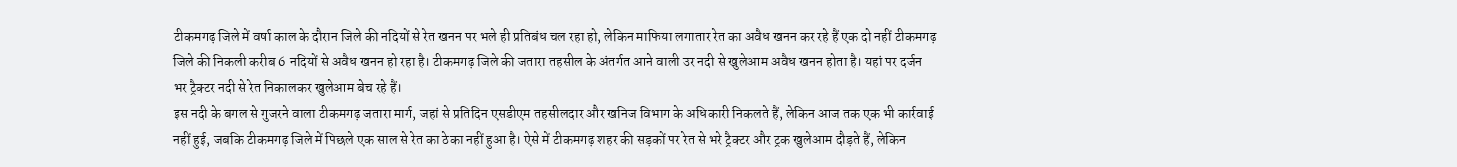टीकमगढ़ जिले में वर्षा काल के दौरान जिले की नदियों से रेत खनन पर भले ही प्रतिबंध चल रहा हो, लेकिन माफिया लगातार रेत का अवैध खनन कर रहे हैं एक दो नहीं टीकमगढ़ जिले की निकली करीब 6 नदियों से अवैध खनन हो रहा है। टीकमगढ़ जिले की जतारा तहसील के अंतर्गत आने वाली उर नदी से खुलेआम अवैध खनन होता है। यहां पर दर्जन भर ट्रैक्टर नदी से रेत निकालकर खुलेआम बेच रहे हैं।
इस नदी के बगल से गुजरने वाला टीकमगढ़ जतारा मार्ग, जहां से प्रतिदिन एसडीएम तहसीलदार और खनिज विभाग के अधिकारी निकलते हैं, लेकिन आज तक एक भी कार्रवाई नहीं हुई, जबकि टीकमगढ़ जिले में पिछले एक साल से रेत का ठेका नहीं हुआ है। ऐसे में टीकमगढ़ शहर की सड़कों पर रेत से भरे ट्रैक्टर और ट्रक खुलेआम दौड़ते हैं, लेकिन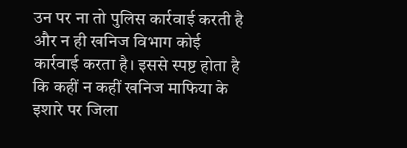उन पर ना तो पुलिस कार्रवाई करती है और न ही खनिज विभाग कोई कार्रवाई करता है। इससे स्पष्ट होता है कि कहीं न कहीं खनिज माफिया के इशारे पर जिला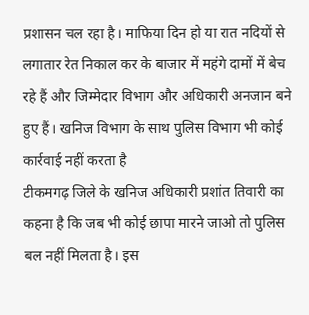प्रशासन चल रहा है। माफिया दिन हो या रात नदियों से लगातार रेत निकाल कर के बाजार में महंगे दामों में बेच रहे हैं और जिम्मेदार विभाग और अधिकारी अनजान बने हुए हैं। खनिज विभाग के साथ पुलिस विभाग भी कोई कार्रवाई नहीं करता है
टीकमगढ़ जिले के खनिज अधिकारी प्रशांत तिवारी का कहना है कि जब भी कोई छापा मारने जाओ तो पुलिस बल नहीं मिलता है। इस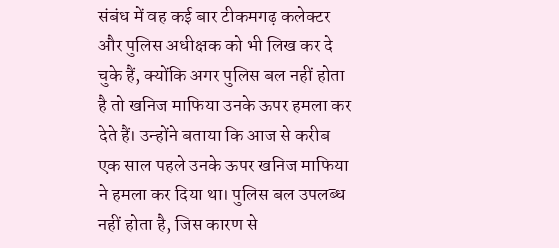संबंध में वह कई बार टीकमगढ़ कलेक्टर और पुलिस अधीक्षक को भी लिख कर दे चुके हैं, क्योंकि अगर पुलिस बल नहीं होता है तो खनिज माफिया उनके ऊपर हमला कर देते हैं। उन्होंने बताया कि आज से करीब एक साल पहले उनके ऊपर खनिज माफिया ने हमला कर दिया था। पुलिस बल उपलब्ध नहीं होता है, जिस कारण से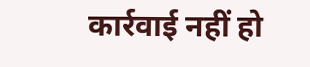कार्रवाई नहीं हो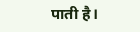पाती है।